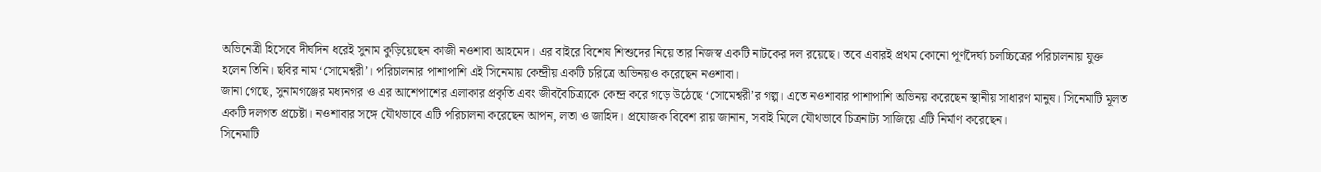অভিনেত্রী হিসেবে দীর্ঘদিন ধরেই সুনাম কুড়িয়েছেন কাজী নওশাবা আহমেদ। এর বাইরে বিশেষ শিশুদের নিয়ে তার নিজস্ব একটি নাটকের দল রয়েছে। তবে এবারই প্রথম কোনো পূর্ণদৈর্ঘ্য চলচ্চিত্রের পরিচালনায় যুক্ত হলেন তিনি। ছবির নাম ‘সোমেশ্বরী’। পরিচালনার পাশাপাশি এই সিনেমায় কেন্দ্রীয় একটি চরিত্রে অভিনয়ও করেছেন নওশাবা।
জানা গেছে, সুনামগঞ্জের মধ্যনগর ও এর আশেপাশের এলাকার প্রকৃতি এবং জীববৈচিত্র্যকে কেন্দ্র করে গড়ে উঠেছে ‘সোমেশ্বরী’র গল্প। এতে নওশাবার পাশাপাশি অভিনয় করেছেন স্থানীয় সাধারণ মানুষ। সিনেমাটি মূলত একটি দলগত প্রচেষ্টা। নওশাবার সঙ্গে যৌথভাবে এটি পরিচালনা করেছেন আপন, লতা ও জাহিদ। প্রযোজক বিবেশ রায় জানান, সবাই মিলে যৌথভাবে চিত্রনাট্য সাজিয়ে এটি নির্মাণ করেছেন।
সিনেমাটি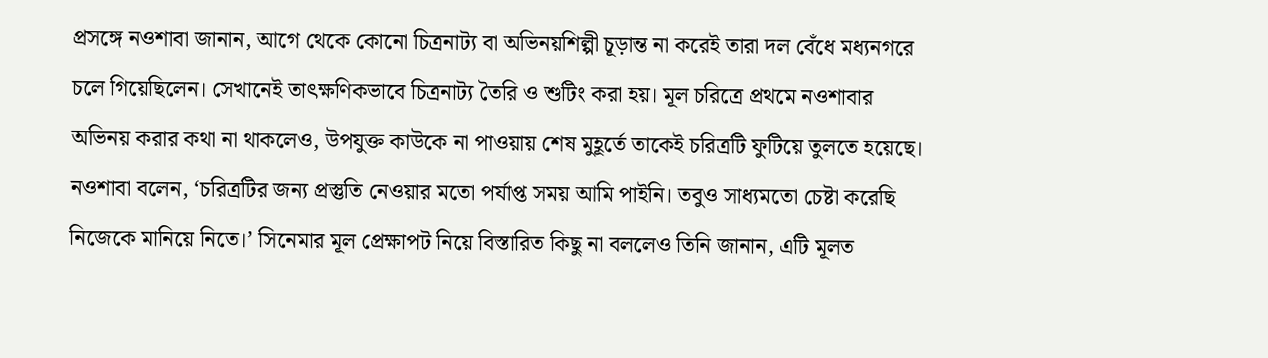প্রসঙ্গে নওশাবা জানান, আগে থেকে কোনো চিত্রনাট্য বা অভিনয়শিল্পী চূড়ান্ত না করেই তারা দল বেঁধে মধ্যনগরে চলে গিয়েছিলেন। সেখানেই তাৎক্ষণিকভাবে চিত্রনাট্য তৈরি ও শুটিং করা হয়। মূল চরিত্রে প্রথমে নওশাবার অভিনয় করার কথা না থাকলেও, উপযুক্ত কাউকে না পাওয়ায় শেষ মুহূর্তে তাকেই চরিত্রটি ফুটিয়ে তুলতে হয়েছে।
নওশাবা বলেন, ‘চরিত্রটির জন্য প্রস্তুতি নেওয়ার মতো পর্যাপ্ত সময় আমি পাইনি। তবুও সাধ্যমতো চেষ্টা করেছি নিজেকে মানিয়ে নিতে।’ সিনেমার মূল প্রেক্ষাপট নিয়ে বিস্তারিত কিছু না বললেও তিনি জানান, এটি মূলত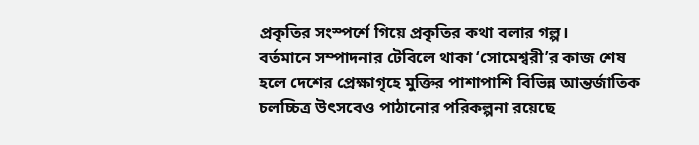প্রকৃতির সংস্পর্শে গিয়ে প্রকৃতির কথা বলার গল্প।
বর্তমানে সম্পাদনার টেবিলে থাকা ‘সোমেশ্বরী’র কাজ শেষ হলে দেশের প্রেক্ষাগৃহে মুক্তির পাশাপাশি বিভিন্ন আন্তর্জাতিক চলচ্চিত্র উৎসবেও পাঠানোর পরিকল্পনা রয়েছে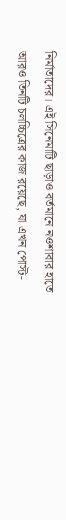নির্মাতাদের। এই সিনেমাটি ছাড়াও বর্তমানে নওশাবার হাতে আরও তিনটি চলচ্চিত্রের কাজ রয়েছে, যা এখন পোস্ট-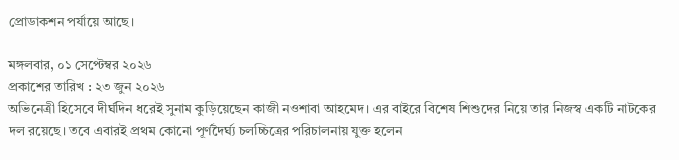প্রোডাকশন পর্যায়ে আছে।

মঙ্গলবার, ০১ সেপ্টেম্বর ২০২৬
প্রকাশের তারিখ : ২৩ জুন ২০২৬
অভিনেত্রী হিসেবে দীর্ঘদিন ধরেই সুনাম কুড়িয়েছেন কাজী নওশাবা আহমেদ। এর বাইরে বিশেষ শিশুদের নিয়ে তার নিজস্ব একটি নাটকের দল রয়েছে। তবে এবারই প্রথম কোনো পূর্ণদৈর্ঘ্য চলচ্চিত্রের পরিচালনায় যুক্ত হলেন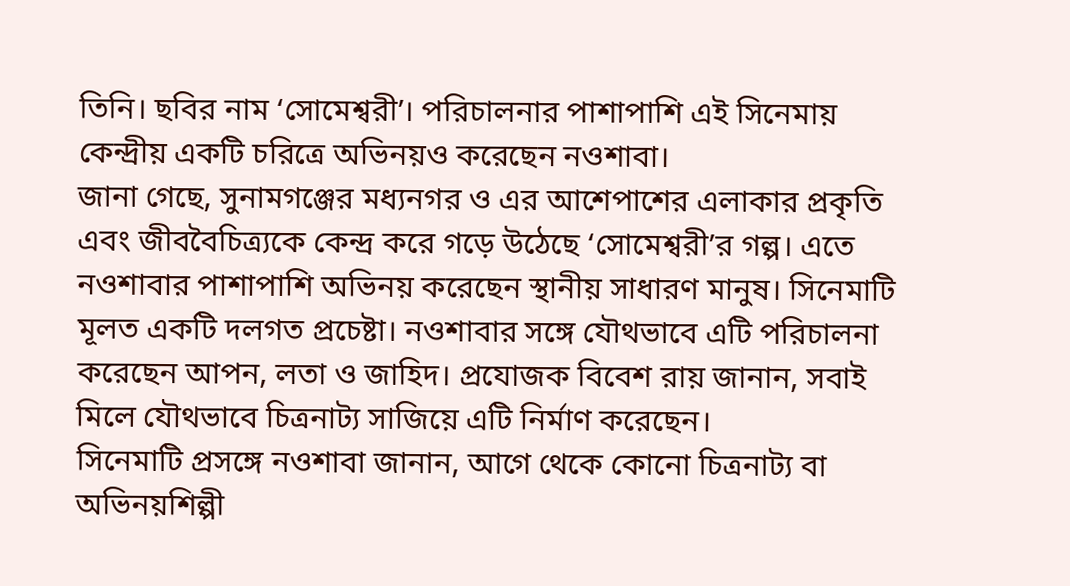তিনি। ছবির নাম ‘সোমেশ্বরী’। পরিচালনার পাশাপাশি এই সিনেমায় কেন্দ্রীয় একটি চরিত্রে অভিনয়ও করেছেন নওশাবা।
জানা গেছে, সুনামগঞ্জের মধ্যনগর ও এর আশেপাশের এলাকার প্রকৃতি এবং জীববৈচিত্র্যকে কেন্দ্র করে গড়ে উঠেছে ‘সোমেশ্বরী’র গল্প। এতে নওশাবার পাশাপাশি অভিনয় করেছেন স্থানীয় সাধারণ মানুষ। সিনেমাটি মূলত একটি দলগত প্রচেষ্টা। নওশাবার সঙ্গে যৌথভাবে এটি পরিচালনা করেছেন আপন, লতা ও জাহিদ। প্রযোজক বিবেশ রায় জানান, সবাই মিলে যৌথভাবে চিত্রনাট্য সাজিয়ে এটি নির্মাণ করেছেন।
সিনেমাটি প্রসঙ্গে নওশাবা জানান, আগে থেকে কোনো চিত্রনাট্য বা অভিনয়শিল্পী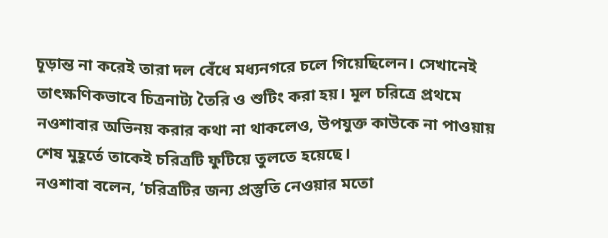চূড়ান্ত না করেই তারা দল বেঁধে মধ্যনগরে চলে গিয়েছিলেন। সেখানেই তাৎক্ষণিকভাবে চিত্রনাট্য তৈরি ও শুটিং করা হয়। মূল চরিত্রে প্রথমে নওশাবার অভিনয় করার কথা না থাকলেও, উপযুক্ত কাউকে না পাওয়ায় শেষ মুহূর্তে তাকেই চরিত্রটি ফুটিয়ে তুলতে হয়েছে।
নওশাবা বলেন, ‘চরিত্রটির জন্য প্রস্তুতি নেওয়ার মতো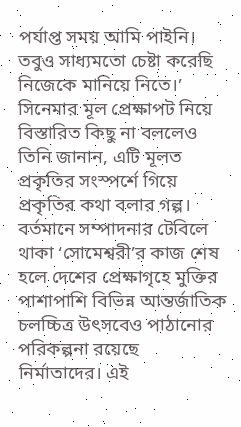পর্যাপ্ত সময় আমি পাইনি। তবুও সাধ্যমতো চেষ্টা করেছি নিজেকে মানিয়ে নিতে।’ সিনেমার মূল প্রেক্ষাপট নিয়ে বিস্তারিত কিছু না বললেও তিনি জানান, এটি মূলত প্রকৃতির সংস্পর্শে গিয়ে প্রকৃতির কথা বলার গল্প।
বর্তমানে সম্পাদনার টেবিলে থাকা ‘সোমেশ্বরী’র কাজ শেষ হলে দেশের প্রেক্ষাগৃহে মুক্তির পাশাপাশি বিভিন্ন আন্তর্জাতিক চলচ্চিত্র উৎসবেও পাঠানোর পরিকল্পনা রয়েছে নির্মাতাদের। এই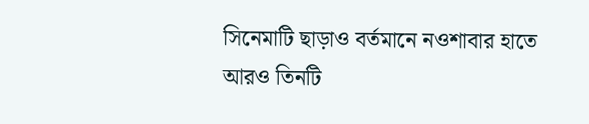সিনেমাটি ছাড়াও বর্তমানে নওশাবার হাতে আরও তিনটি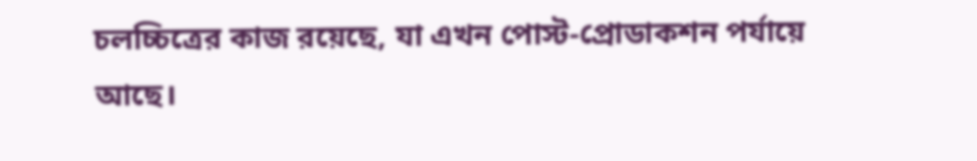চলচ্চিত্রের কাজ রয়েছে, যা এখন পোস্ট-প্রোডাকশন পর্যায়ে আছে।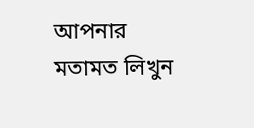আপনার মতামত লিখুন